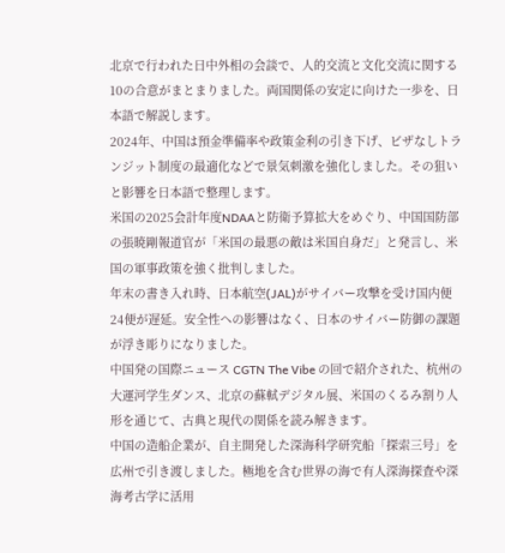北京で行われた日中外相の会談で、人的交流と文化交流に関する10の合意がまとまりました。両国関係の安定に向けた一歩を、日本語で解説します。
2024年、中国は預金準備率や政策金利の引き下げ、ビザなしトランジット制度の最適化などで景気刺激を強化しました。その狙いと影響を日本語で整理します。
米国の2025会計年度NDAAと防衛予算拡大をめぐり、中国国防部の張暁剛報道官が「米国の最悪の敵は米国自身だ」と発言し、米国の軍事政策を強く批判しました。
年末の書き入れ時、日本航空(JAL)がサイバー攻撃を受け国内便24便が遅延。安全性への影響はなく、日本のサイバー防御の課題が浮き彫りになりました。
中国発の国際ニュース CGTN The Vibe の回で紹介された、杭州の大運河学生ダンス、北京の蘇軾デジタル展、米国のくるみ割り人形を通じて、古典と現代の関係を読み解きます。
中国の造船企業が、自主開発した深海科学研究船「探索三号」を広州で引き渡しました。極地を含む世界の海で有人深海探査や深海考古学に活用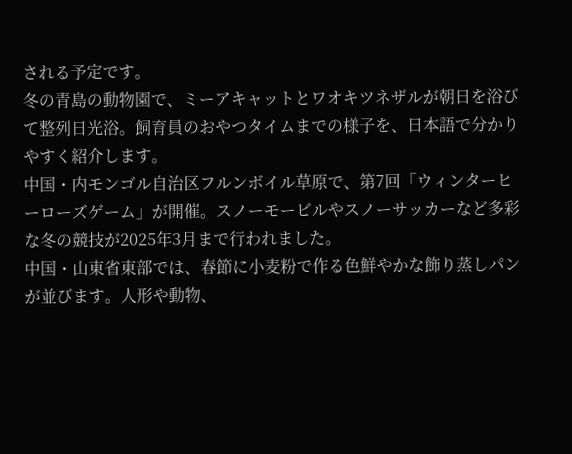される予定です。
冬の青島の動物園で、ミーアキャットとワオキツネザルが朝日を浴びて整列日光浴。飼育員のおやつタイムまでの様子を、日本語で分かりやすく紹介します。
中国・内モンゴル自治区フルンボイル草原で、第7回「ウィンターヒーローズゲーム」が開催。スノーモービルやスノーサッカーなど多彩な冬の競技が2025年3月まで行われました。
中国・山東省東部では、春節に小麦粉で作る色鮮やかな飾り蒸しパンが並びます。人形や動物、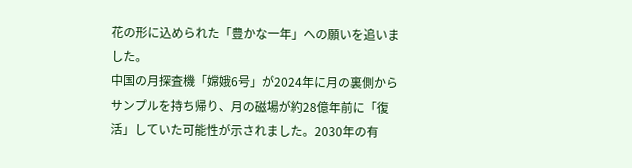花の形に込められた「豊かな一年」への願いを追いました。
中国の月探査機「嫦娥6号」が2024年に月の裏側からサンプルを持ち帰り、月の磁場が約28億年前に「復活」していた可能性が示されました。2030年の有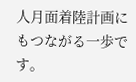人月面着陸計画にもつながる一歩です。